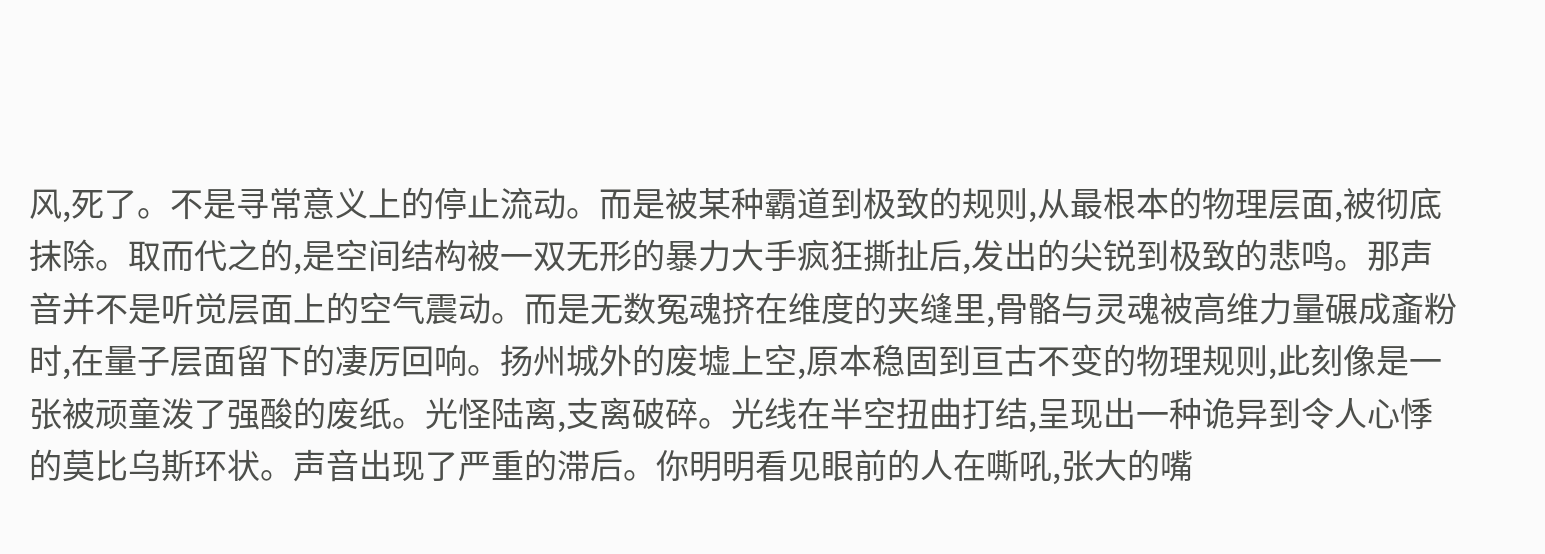风,死了。不是寻常意义上的停止流动。而是被某种霸道到极致的规则,从最根本的物理层面,被彻底抹除。取而代之的,是空间结构被一双无形的暴力大手疯狂撕扯后,发出的尖锐到极致的悲鸣。那声音并不是听觉层面上的空气震动。而是无数冤魂挤在维度的夹缝里,骨骼与灵魂被高维力量碾成齑粉时,在量子层面留下的凄厉回响。扬州城外的废墟上空,原本稳固到亘古不变的物理规则,此刻像是一张被顽童泼了强酸的废纸。光怪陆离,支离破碎。光线在半空扭曲打结,呈现出一种诡异到令人心悸的莫比乌斯环状。声音出现了严重的滞后。你明明看见眼前的人在嘶吼,张大的嘴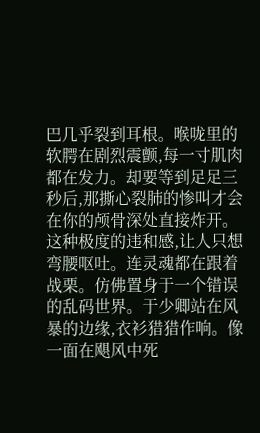巴几乎裂到耳根。喉咙里的软腭在剧烈震颤,每一寸肌肉都在发力。却要等到足足三秒后,那撕心裂肺的惨叫才会在你的颅骨深处直接炸开。这种极度的违和感,让人只想弯腰呕吐。连灵魂都在跟着战栗。仿佛置身于一个错误的乱码世界。于少卿站在风暴的边缘,衣衫猎猎作响。像一面在飓风中死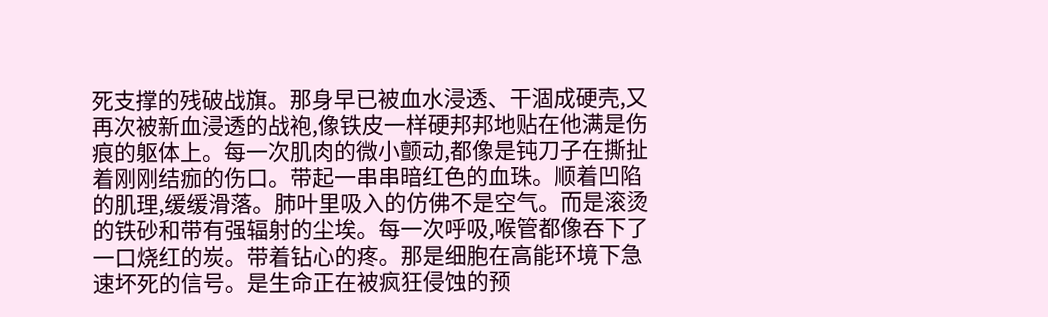死支撑的残破战旗。那身早已被血水浸透、干涸成硬壳,又再次被新血浸透的战袍,像铁皮一样硬邦邦地贴在他满是伤痕的躯体上。每一次肌肉的微小颤动,都像是钝刀子在撕扯着刚刚结痂的伤口。带起一串串暗红色的血珠。顺着凹陷的肌理,缓缓滑落。肺叶里吸入的仿佛不是空气。而是滚烫的铁砂和带有强辐射的尘埃。每一次呼吸,喉管都像吞下了一口烧红的炭。带着钻心的疼。那是细胞在高能环境下急速坏死的信号。是生命正在被疯狂侵蚀的预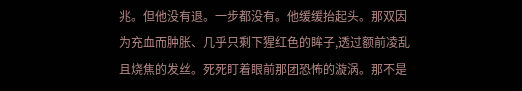兆。但他没有退。一步都没有。他缓缓抬起头。那双因为充血而肿胀、几乎只剩下猩红色的眸子,透过额前凌乱且烧焦的发丝。死死盯着眼前那团恐怖的漩涡。那不是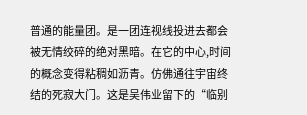普通的能量团。是一团连视线投进去都会被无情绞碎的绝对黑暗。在它的中心,时间的概念变得粘稠如沥青。仿佛通往宇宙终结的死寂大门。这是吴伟业留下的“临别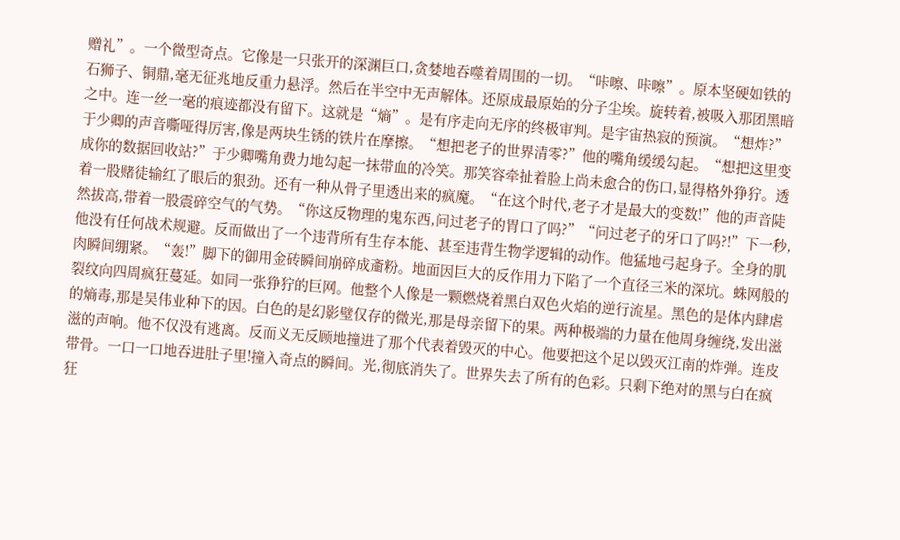赠礼”。一个微型奇点。它像是一只张开的深渊巨口,贪婪地吞噬着周围的一切。“咔嚓、咔嚓”。原本坚硬如铁的石狮子、铜鼎,毫无征兆地反重力悬浮。然后在半空中无声解体。还原成最原始的分子尘埃。旋转着,被吸入那团黑暗之中。连一丝一毫的痕迹都没有留下。这就是“熵”。是有序走向无序的终极审判。是宇宙热寂的预演。“想炸?”于少卿的声音嘶哑得厉害,像是两块生锈的铁片在摩擦。“想把老子的世界清零?”他的嘴角缓缓勾起。“想把这里变成你的数据回收站?”于少卿嘴角费力地勾起一抹带血的冷笑。那笑容牵扯着脸上尚未愈合的伤口,显得格外狰狞。透着一股赌徒输红了眼后的狠劲。还有一种从骨子里透出来的疯魔。“在这个时代,老子才是最大的变数!”他的声音陡然拔高,带着一股震碎空气的气势。“你这反物理的鬼东西,问过老子的胃口了吗?”“问过老子的牙口了吗?!”下一秒,他没有任何战术规避。反而做出了一个违背所有生存本能、甚至违背生物学逻辑的动作。他猛地弓起身子。全身的肌肉瞬间绷紧。“轰!”脚下的御用金砖瞬间崩碎成齑粉。地面因巨大的反作用力下陷了一个直径三米的深坑。蛛网般的裂纹向四周疯狂蔓延。如同一张狰狞的巨网。他整个人像是一颗燃烧着黑白双色火焰的逆行流星。黑色的是体内肆虐的熵毒,那是吴伟业种下的因。白色的是幻影璧仅存的微光,那是母亲留下的果。两种极端的力量在他周身缠绕,发出滋滋的声响。他不仅没有逃离。反而义无反顾地撞进了那个代表着毁灭的中心。他要把这个足以毁灭江南的炸弹。连皮带骨。一口一口地吞进肚子里!撞入奇点的瞬间。光,彻底消失了。世界失去了所有的色彩。只剩下绝对的黑与白在疯狂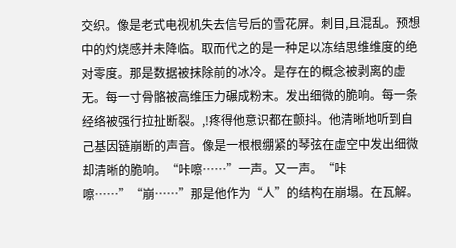交织。像是老式电视机失去信号后的雪花屏。刺目,且混乱。预想中的灼烧感并未降临。取而代之的是一种足以冻结思维维度的绝对零度。那是数据被抹除前的冰冷。是存在的概念被剥离的虚无。每一寸骨骼被高维压力碾成粉末。发出细微的脆响。每一条经络被强行拉扯断裂。,!疼得他意识都在颤抖。他清晰地听到自己基因链崩断的声音。像是一根根绷紧的琴弦在虚空中发出细微却清晰的脆响。“咔嚓……”一声。又一声。“咔嚓……”“崩……”那是他作为“人”的结构在崩塌。在瓦解。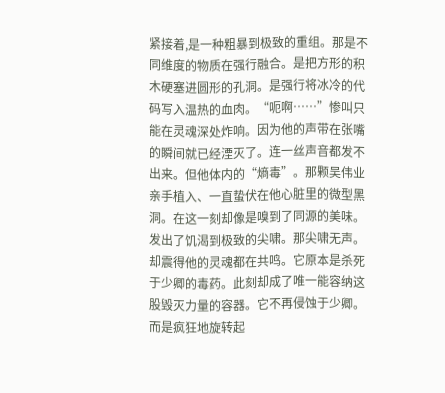紧接着,是一种粗暴到极致的重组。那是不同维度的物质在强行融合。是把方形的积木硬塞进圆形的孔洞。是强行将冰冷的代码写入温热的血肉。“呃啊……”惨叫只能在灵魂深处炸响。因为他的声带在张嘴的瞬间就已经湮灭了。连一丝声音都发不出来。但他体内的“熵毒”。那颗吴伟业亲手植入、一直蛰伏在他心脏里的微型黑洞。在这一刻却像是嗅到了同源的美味。发出了饥渴到极致的尖啸。那尖啸无声。却震得他的灵魂都在共鸣。它原本是杀死于少卿的毒药。此刻却成了唯一能容纳这股毁灭力量的容器。它不再侵蚀于少卿。而是疯狂地旋转起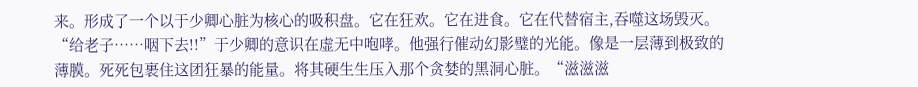来。形成了一个以于少卿心脏为核心的吸积盘。它在狂欢。它在进食。它在代替宿主,吞噬这场毁灭。“给老子……咽下去!!”于少卿的意识在虚无中咆哮。他强行催动幻影璧的光能。像是一层薄到极致的薄膜。死死包裹住这团狂暴的能量。将其硬生生压入那个贪婪的黑洞心脏。“滋滋滋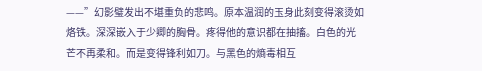——”幻影璧发出不堪重负的悲鸣。原本温润的玉身此刻变得滚烫如烙铁。深深嵌入于少卿的胸骨。疼得他的意识都在抽搐。白色的光芒不再柔和。而是变得锋利如刀。与黑色的熵毒相互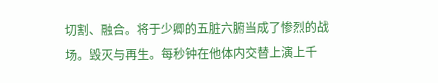切割、融合。将于少卿的五脏六腑当成了惨烈的战场。毁灭与再生。每秒钟在他体内交替上演上千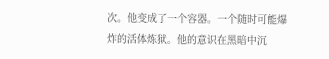次。他变成了一个容器。一个随时可能爆炸的活体炼狱。他的意识在黑暗中沉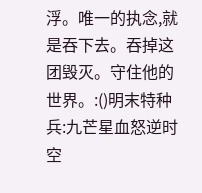浮。唯一的执念,就是吞下去。吞掉这团毁灭。守住他的世界。:()明末特种兵:九芒星血怒逆时空